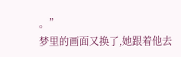。”
梦里的画面又换了,她跟着他去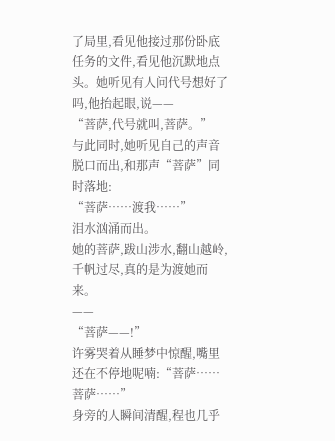了局里,看见他接过那份卧底任务的文件,看见他沉默地点头。她听见有人问代号想好了吗,他抬起眼,说——
“菩萨,代号就叫,菩萨。”
与此同时,她听见自己的声音脱口而出,和那声“菩萨”同时落地:
“菩萨……渡我……”
泪水汹涌而出。
她的菩萨,跋山涉水,翻山越岭,千帆过尽,真的是为渡她而来。
——
“菩萨——!”
许雾哭着从睡梦中惊醒,嘴里还在不停地呢喃:“菩萨……菩萨……”
身旁的人瞬间清醒,程也几乎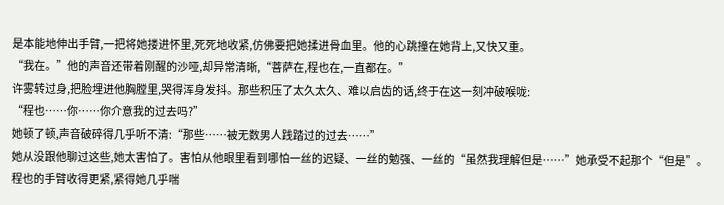是本能地伸出手臂,一把将她搂进怀里,死死地收紧,仿佛要把她揉进骨血里。他的心跳撞在她背上,又快又重。
“我在。”他的声音还带着刚醒的沙哑,却异常清晰,“菩萨在,程也在,一直都在。”
许雾转过身,把脸埋进他胸膛里,哭得浑身发抖。那些积压了太久太久、难以启齿的话,终于在这一刻冲破喉咙:
“程也……你……你介意我的过去吗?”
她顿了顿,声音破碎得几乎听不清:“那些……被无数男人践踏过的过去……”
她从没跟他聊过这些,她太害怕了。害怕从他眼里看到哪怕一丝的迟疑、一丝的勉强、一丝的“虽然我理解但是……”她承受不起那个“但是”。
程也的手臂收得更紧,紧得她几乎喘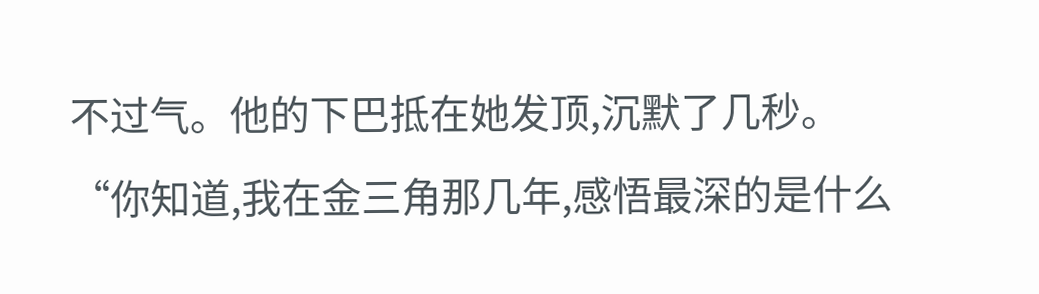不过气。他的下巴抵在她发顶,沉默了几秒。 “你知道,我在金三角那几年,感悟最深的是什么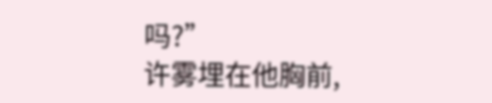吗?”
许雾埋在他胸前,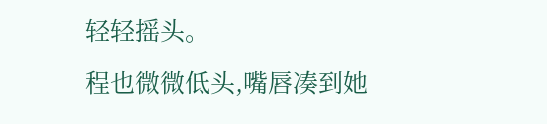轻轻摇头。
程也微微低头,嘴唇凑到她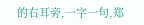的右耳旁,一字一句,郑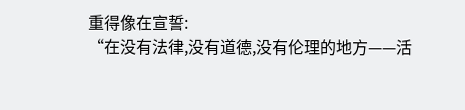重得像在宣誓:
“在没有法律,没有道德,没有伦理的地方——活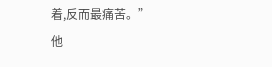着,反而最痛苦。”
他